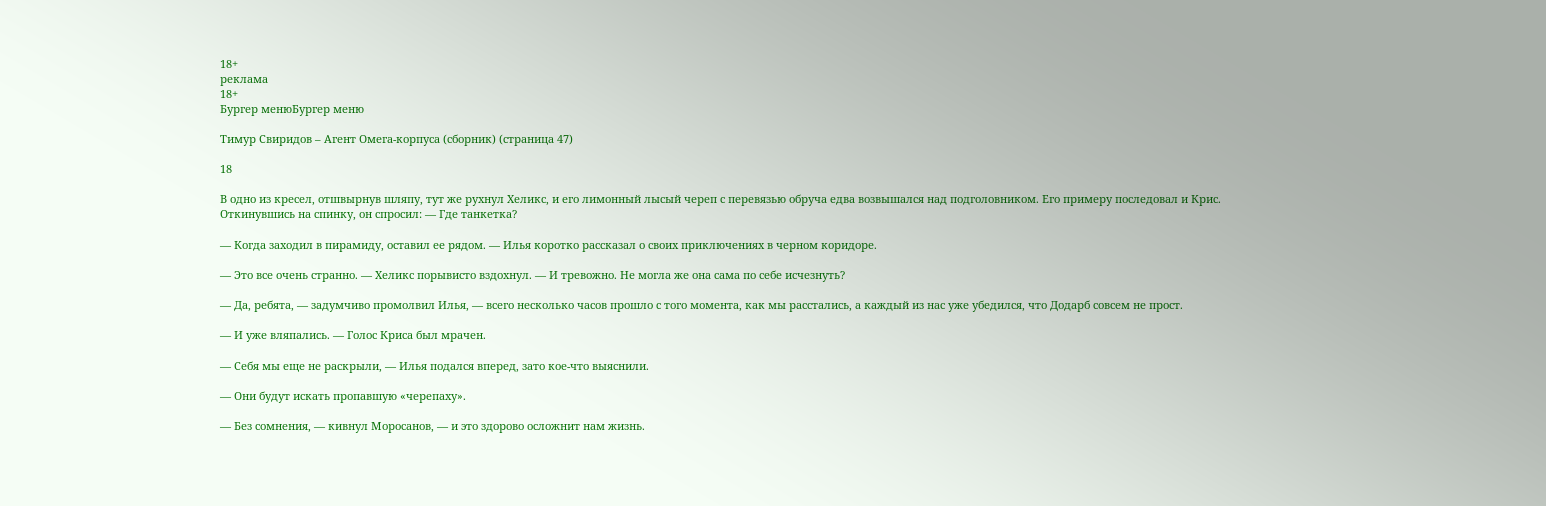18+
реклама
18+
Бургер менюБургер меню

Тимур Свиридов – Агент Омега-корпуса (сборник) (страница 47)

18

В одно из кресел, отшвырнув шляпу, тут же рухнул Хеликс, и его лимонный лысый череп с перевязью обруча едва возвышался над подголовником. Его примеру последовал и Крис. Откинувшись на спинку, он спросил: — Где танкетка?

— Когда заходил в пирамиду, оставил ее рядом. — Илья коротко рассказал о своих приключениях в черном коридоре.

— Это все очень странно. — Хеликс порывисто вздохнул. — И тревожно. Не могла же она сама по себе исчезнуть?

— Да, ребята, — задумчиво промолвил Илья, — всего несколько часов прошло с того момента, как мы расстались, а каждый из нас уже убедился, что Додарб совсем не прост.

— И уже вляпались. — Голос Криса был мрачен.

— Себя мы еще не раскрыли, — Илья подался вперед, зато кое-что выяснили.

— Они будут искать пропавшую «черепаху».

— Без сомнения, — кивнул Моросанов, — и это здорово осложнит нам жизнь.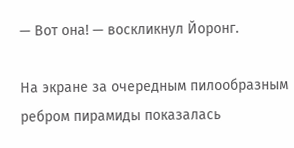— Вот она! — воскликнул Йоронг.

На экране за очередным пилообразным ребром пирамиды показалась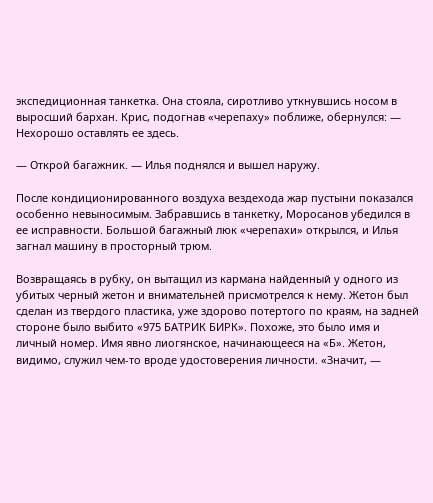экспедиционная танкетка. Она стояла, сиротливо уткнувшись носом в выросший бархан. Крис, подогнав «черепаху» поближе, обернулся: — Нехорошо оставлять ее здесь.

— Открой багажник. — Илья поднялся и вышел наружу.

После кондиционированного воздуха вездехода жар пустыни показался особенно невыносимым. Забравшись в танкетку, Моросанов убедился в ее исправности. Большой багажный люк «черепахи» открылся, и Илья загнал машину в просторный трюм.

Возвращаясь в рубку, он вытащил из кармана найденный у одного из убитых черный жетон и внимательней присмотрелся к нему. Жетон был сделан из твердого пластика, уже здорово потертого по краям, на задней стороне было выбито «975 БАТРИК БИРК». Похоже, это было имя и личный номер. Имя явно лиогянское, начинающееся на «Б». Жетон, видимо, служил чем-то вроде удостоверения личности. «Значит, —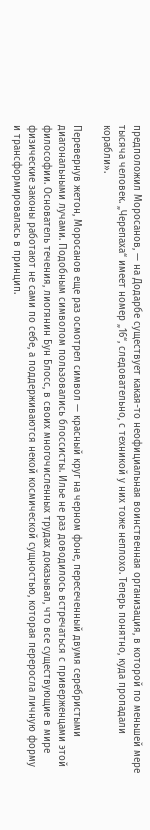предположил Моросанов, — на Додарбе существует какая-то неофициальная воинственная организация, в которой по меньшей мере тысяча человек. „Черепаха“ имеет номер „16“, следовательно, с техникой у них тоже неплохо. Теперь понятно, куда пропадали корабли».

Перевернув жетон, Моросанов еще раз осмотрел символ — красный круг на черном фоне, пересеченный двумя серебристыми диагональными лучами. Подобным символом пользовались блоссисты. Илье не раз доводилось встречаться с приверженцами этой философии. Основатель течения, лиогянин Бун Блосс, в своих многочисленных трудах доказывал, что все существующие в мире физические законы работают не сами по себе, а поддерживаются некой космической сущностью, которая переросла личную форму и трансформировалась в принцип.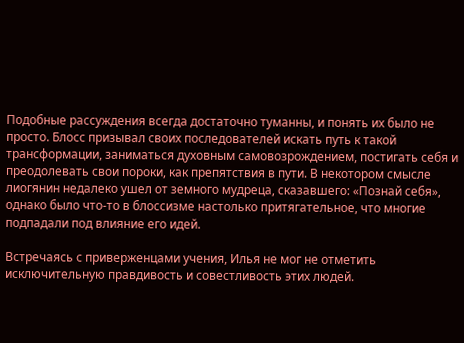Подобные рассуждения всегда достаточно туманны, и понять их было не просто. Блосс призывал своих последователей искать путь к такой трансформации, заниматься духовным самовозрождением, постигать себя и преодолевать свои пороки, как препятствия в пути. В некотором смысле лиогянин недалеко ушел от земного мудреца, сказавшего: «Познай себя», однако было что-то в блоссизме настолько притягательное, что многие подпадали под влияние его идей.

Встречаясь с приверженцами учения, Илья не мог не отметить исключительную правдивость и совестливость этих людей.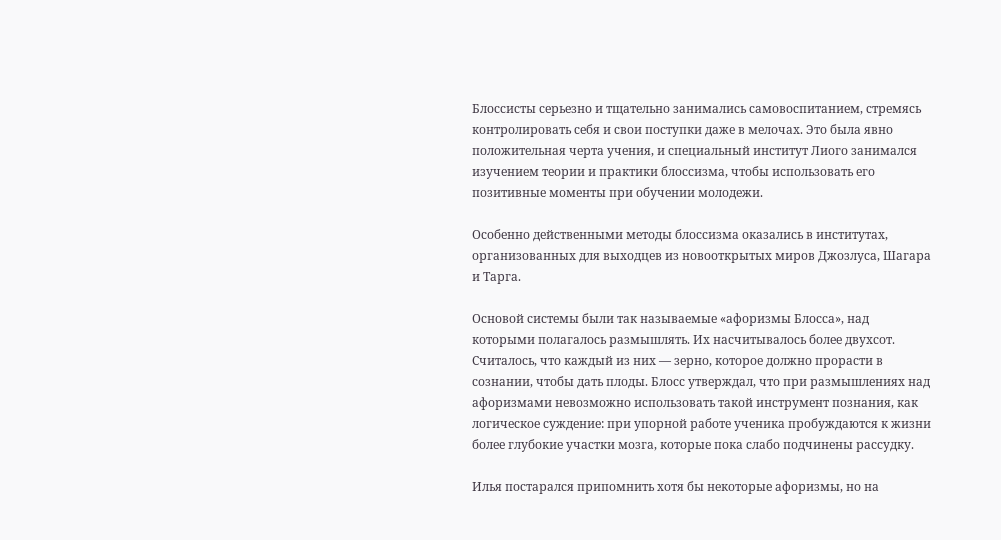Блоссисты серьезно и тщательно занимались самовоспитанием, стремясь контролировать себя и свои поступки даже в мелочах. Это была явно положительная черта учения, и специальный институт Лиого занимался изучением теории и практики блоссизма, чтобы использовать его позитивные моменты при обучении молодежи.

Особенно действенными методы блоссизма оказались в институтах, организованных для выходцев из новооткрытых миров Джозлуса, Шагара и Тарга.

Основой системы были так называемые «афоризмы Блосса», над которыми полагалось размышлять. Их насчитывалось более двухсот. Считалось, что каждый из них — зерно, которое должно прорасти в сознании, чтобы дать плоды. Блосс утверждал, что при размышлениях над афоризмами невозможно использовать такой инструмент познания, как логическое суждение: при упорной работе ученика пробуждаются к жизни более глубокие участки мозга, которые пока слабо подчинены рассудку.

Илья постарался припомнить хотя бы некоторые афоризмы, но на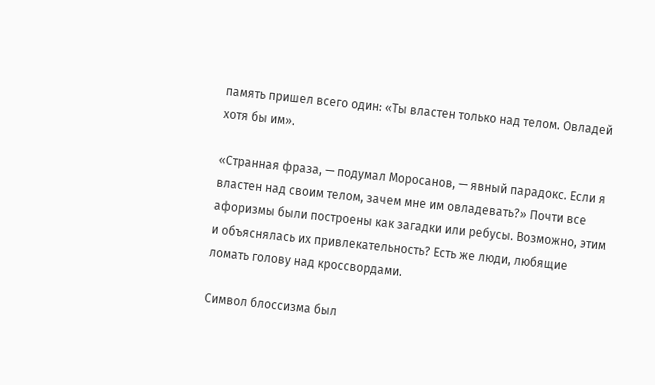память пришел всего один: «Ты властен только над телом. Овладей хотя бы им».

«Странная фраза, — подумал Моросанов, — явный парадокс. Если я властен над своим телом, зачем мне им овладевать?» Почти все афоризмы были построены как загадки или ребусы. Возможно, этим и объяснялась их привлекательность? Есть же люди, любящие ломать голову над кроссвордами.

Символ блоссизма был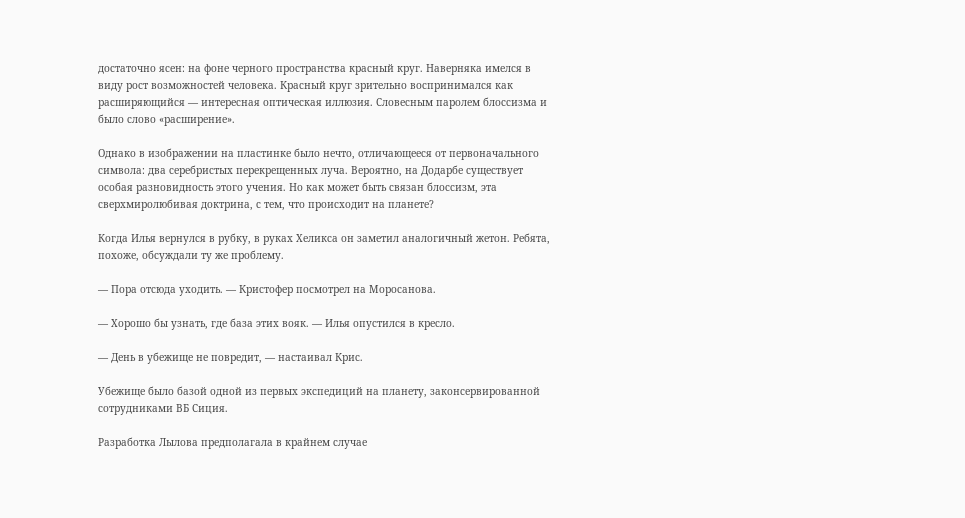достаточно ясен: на фоне черного пространства красный круг. Наверняка имелся в виду рост возможностей человека. Красный круг зрительно воспринимался как расширяющийся — интересная оптическая иллюзия. Словесным паролем блоссизма и было слово «расширение».

Однако в изображении на пластинке было нечто, отличающееся от первоначального символа: два серебристых перекрещенных луча. Вероятно, на Додарбе существует особая разновидность этого учения. Но как может быть связан блоссизм, эта сверхмиролюбивая доктрина, с тем, что происходит на планете?

Когда Илья вернулся в рубку, в руках Хеликса он заметил аналогичный жетон. Ребята, похоже, обсуждали ту же проблему.

— Пора отсюда уходить. — Кристофер посмотрел на Моросанова.

— Хорошо бы узнать, где база этих вояк. — Илья опустился в кресло.

— День в убежище не повредит, — настаивал Крис.

Убежище было базой одной из первых экспедиций на планету, законсервированной сотрудниками ВБ Сиция.

Разработка Лылова предполагала в крайнем случае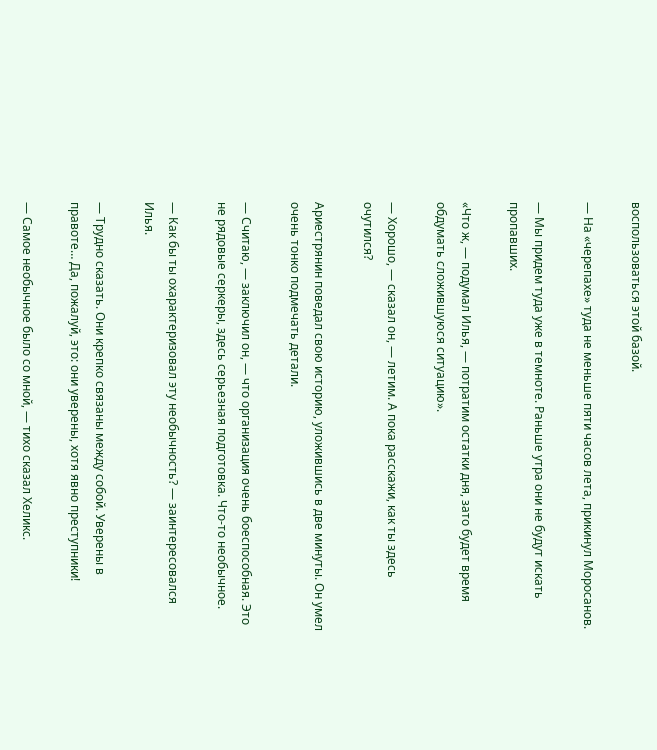воспользоваться этой базой.

— На «черепахе» туда не меньше пяти часов лета, прикинул Моросанов.

— Мы придем туда уже в темноте. Раньше утра они не будут искать пропавших.

«Что ж, — подумал Илья, — потратим остатки дня, зато будет время обдумать сложившуюся ситуацию».

— Хорошо, — сказал он, — летим. А пока расскажи, как ты здесь очутился?

Ариестрянин поведал свою историю, уложившись в две минуты. Он умел очень тонко подмечать детали.

— Считаю, — заключил он, — что организация очень боеспособная. Это не рядовые серкеры, здесь серьезная подготовка. Что-то необычное.

— Как бы ты охарактеризовал эту необычность? — заинтересовался Илья.

— Трудно сказать. Они крепко связаны между собой. Уверены в правоте… Да, пожалуй, это: они уверены, хотя явно преступники!

— Самое необычное было со мной, — тихо сказал Хеликс.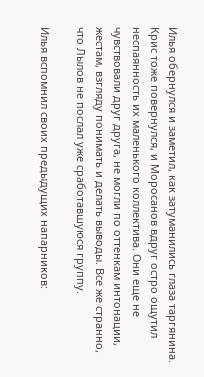Илья обернулся и заметил, как затуманились глаза таргянина. Крис тоже повернулся, и Моросанов вдруг остро ощутил неспаянность их маленького коллектива. Они еще не чувствовали друг друга, не могли по оттенкам интонации, жестам, взгляду понимать и делать выводы. Все же странно, что Лылов не послал уже сработавшуюся группу.

Илья вспомнил своих предыдущих напарников: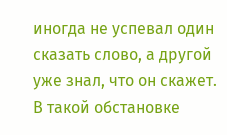иногда не успевал один сказать слово, а другой уже знал, что он скажет. В такой обстановке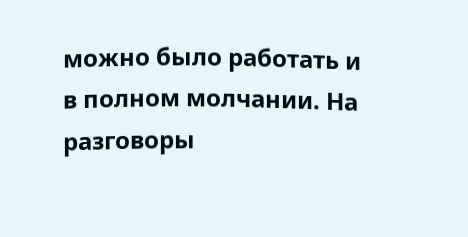можно было работать и в полном молчании. На разговоры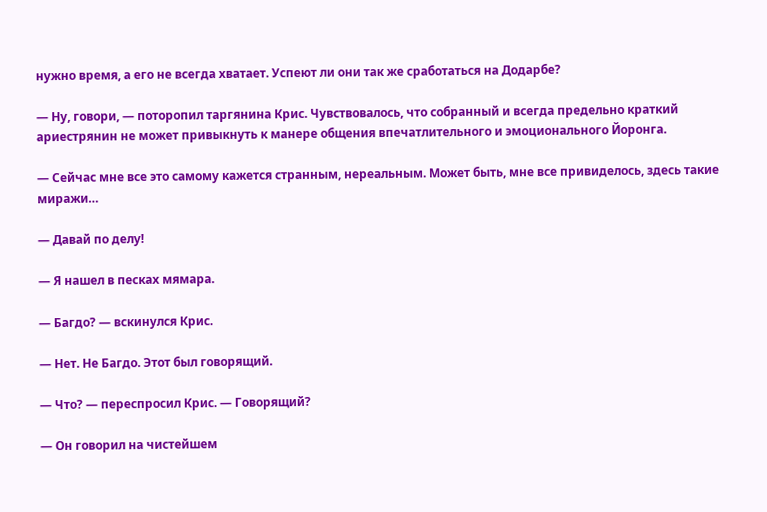нужно время, а его не всегда хватает. Успеют ли они так же сработаться на Додарбе?

— Ну, говори, — поторопил таргянина Крис. Чувствовалось, что собранный и всегда предельно краткий ариестрянин не может привыкнуть к манере общения впечатлительного и эмоционального Йоронга.

— Сейчас мне все это самому кажется странным, нереальным. Может быть, мне все привиделось, здесь такие миражи…

— Давай по делу!

— Я нашел в песках мямара.

— Багдо? — вскинулся Крис.

— Нет. Не Багдо. Этот был говорящий.

— Что? — переспросил Крис. — Говорящий?

— Он говорил на чистейшем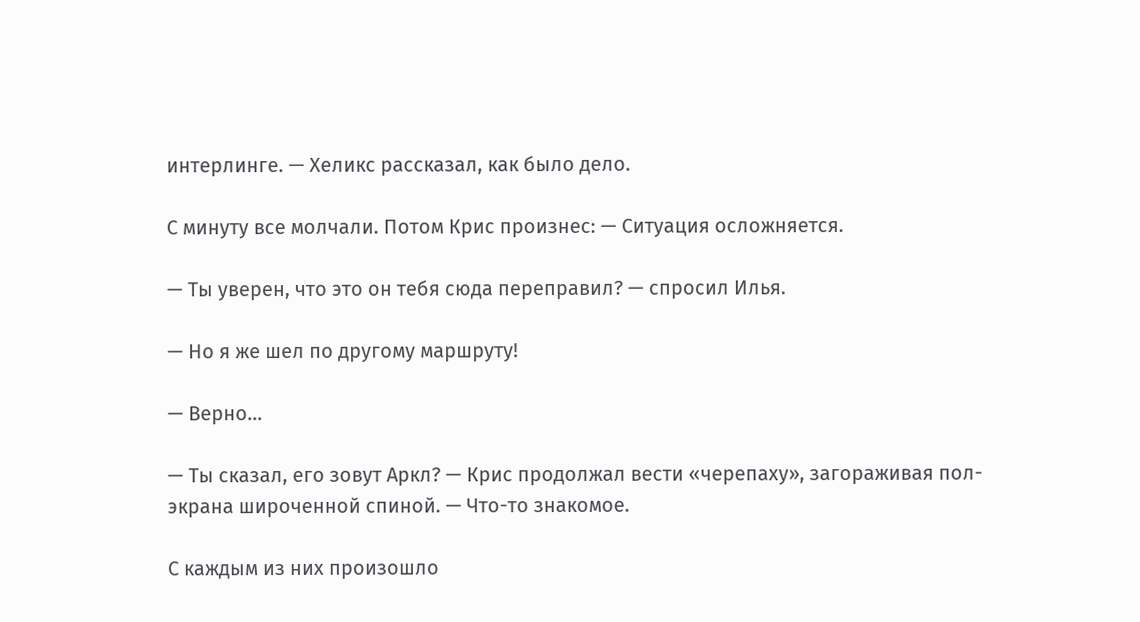интерлинге. — Хеликс рассказал, как было дело.

С минуту все молчали. Потом Крис произнес: — Ситуация осложняется.

— Ты уверен, что это он тебя сюда переправил? — спросил Илья.

— Но я же шел по другому маршруту!

— Верно…

— Ты сказал, его зовут Аркл? — Крис продолжал вести «черепаху», загораживая пол-экрана широченной спиной. — Что-то знакомое.

С каждым из них произошло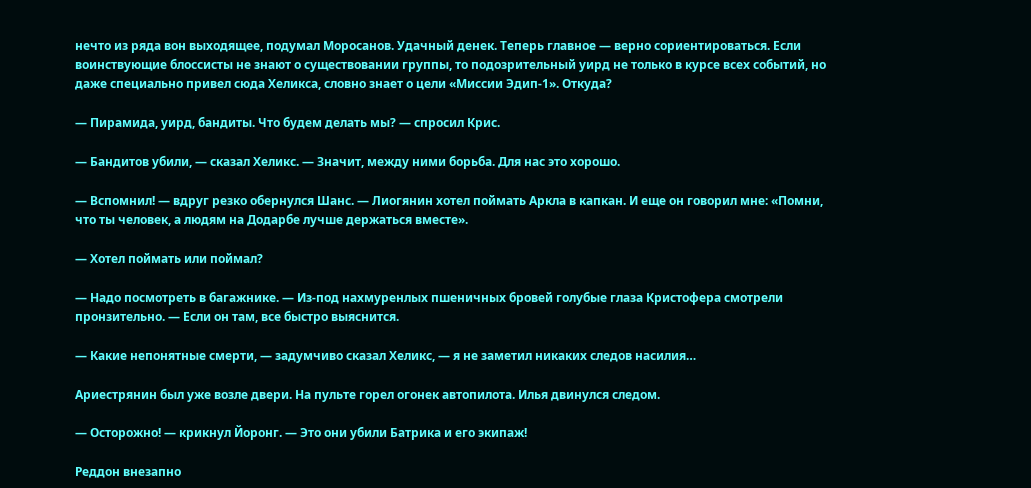нечто из ряда вон выходящее, подумал Моросанов. Удачный денек. Теперь главное — верно сориентироваться. Если воинствующие блоссисты не знают о существовании группы, то подозрительный уирд не только в курсе всех событий, но даже специально привел сюда Хеликса, словно знает о цели «Миссии Эдип-1». Откуда?

— Пирамида, уирд, бандиты. Что будем делать мы? — спросил Крис.

— Бандитов убили, — сказал Хеликс. — Значит, между ними борьба. Для нас это хорошо.

— Вспомнил! — вдруг резко обернулся Шанс. — Лиогянин хотел поймать Аркла в капкан. И еще он говорил мне: «Помни, что ты человек, а людям на Додарбе лучше держаться вместе».

— Хотел поймать или поймал?

— Надо посмотреть в багажнике. — Из-под нахмуренлых пшеничных бровей голубые глаза Кристофера смотрели пронзительно. — Если он там, все быстро выяснится.

— Какие непонятные смерти, — задумчиво сказал Хеликс, — я не заметил никаких следов насилия…

Ариестрянин был уже возле двери. На пульте горел огонек автопилота. Илья двинулся следом.

— Осторожно! — крикнул Йоронг. — Это они убили Батрика и его экипаж!

Реддон внезапно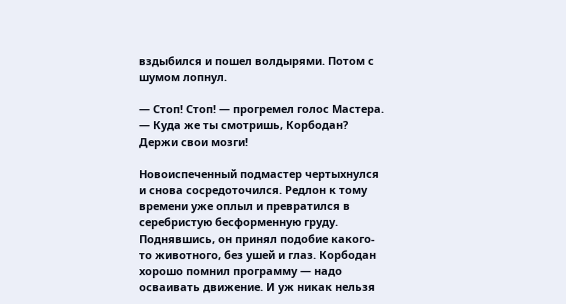вздыбился и пошел волдырями. Потом с шумом лопнул.

— Стоп! Стоп! — прогремел голос Мастера. — Куда же ты смотришь, Корбодан? Держи свои мозги!

Новоиспеченный подмастер чертыхнулся и снова сосредоточился. Редлон к тому времени уже оплыл и превратился в серебристую бесформенную груду. Поднявшись, он принял подобие какого-то животного, без ушей и глаз. Корбодан хорошо помнил программу — надо осваивать движение. И уж никак нельзя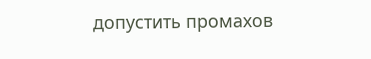допустить промахов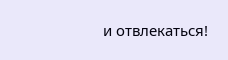и отвлекаться!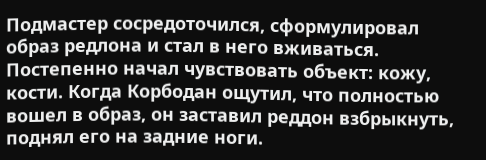Подмастер сосредоточился, сформулировал образ редлона и стал в него вживаться. Постепенно начал чувствовать объект: кожу, кости. Когда Корбодан ощутил, что полностью вошел в образ, он заставил реддон взбрыкнуть, поднял его на задние ноги.